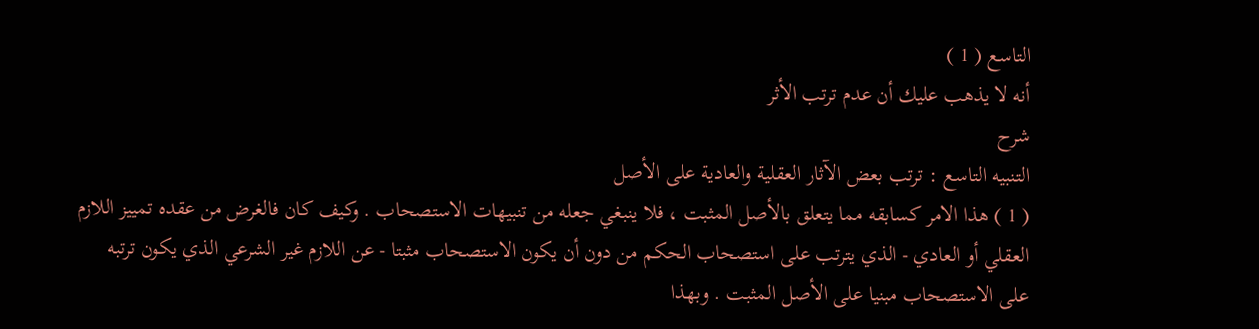التاسع ( 1 )
أنه لا يذهب عليك أن عدم ترتب الأثر
شرح
التنبيه التاسع : ترتب بعض الآثار العقلية والعادية على الأصل
( 1 ) هذا الامر كسابقه مما يتعلق بالأصل المثبت ، فلا ينبغي جعله من تنبيهات الاستصحاب . وكيف كان فالغرض من عقده تمييز اللازم
العقلي أو العادي - الذي يترتب على استصحاب الحكم من دون أن يكون الاستصحاب مثبتا - عن اللازم غير الشرعي الذي يكون ترتبه
على الاستصحاب مبنيا على الأصل المثبت . وبهذا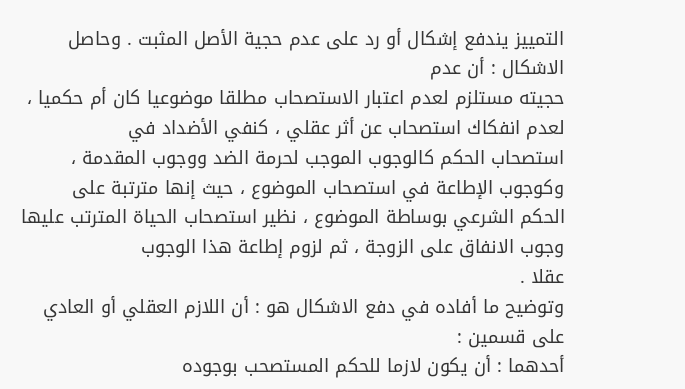التمييز يندفع إشكال أو رد على عدم حجية الأصل المثبت . وحاصل الاشكال : أن عدم
حجيته مستلزم لعدم اعتبار الاستصحاب مطلقا موضوعيا كان أم حكميا ، لعدم انفكاك استصحاب عن أثر عقلي ، كنفي الأضداد في
استصحاب الحكم كالوجوب الموجب لحرمة الضد ووجوب المقدمة ، وكوجوب الإطاعة في استصحاب الموضوع ، حيث إنها مترتبة على
الحكم الشرعي بوساطة الموضوع ، نظير استصحاب الحياة المترتب عليها وجوب الانفاق على الزوجة ، ثم لزوم إطاعة هذا الوجوب
عقلا .
وتوضيح ما أفاده في دفع الاشكال هو : أن اللازم العقلي أو العادي على قسمين :
أحدهما : أن يكون لازما للحكم المستصحب بوجوده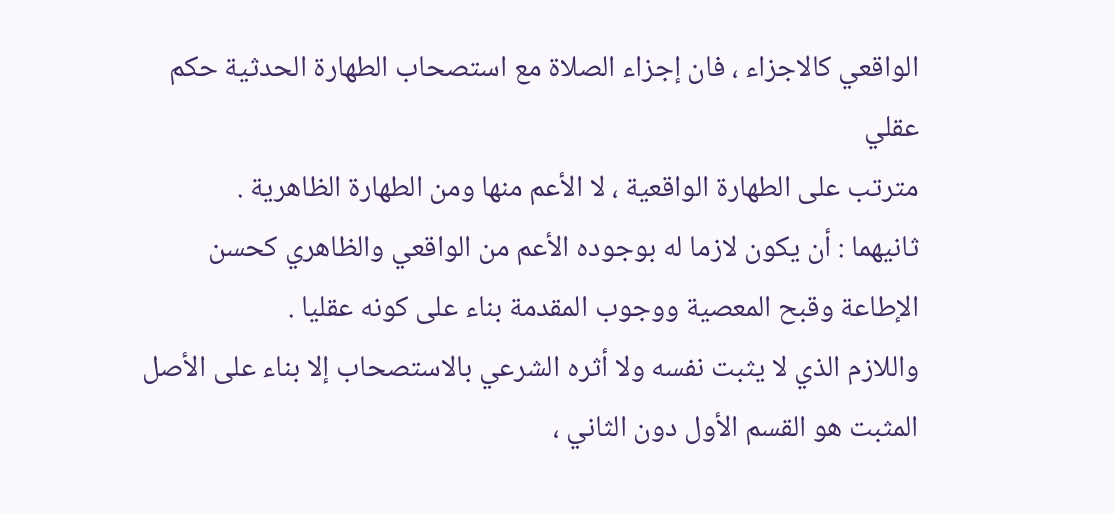الواقعي كالاجزاء ، فان إجزاء الصلاة مع استصحاب الطهارة الحدثية حكم عقلي
مترتب على الطهارة الواقعية ، لا الأعم منها ومن الطهارة الظاهرية .
ثانيهما : أن يكون لازما له بوجوده الأعم من الواقعي والظاهري كحسن الإطاعة وقبح المعصية ووجوب المقدمة بناء على كونه عقليا .
واللازم الذي لا يثبت نفسه ولا أثره الشرعي بالاستصحاب إلا بناء على الأصل المثبت هو القسم الأول دون الثاني ،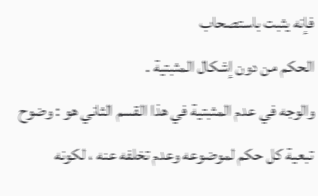فإنه يثبت باستصحاب
الحكم من دون إشكال المثبتية .
والوجه في عدم المثبتية في هذا القسم الثاني هو : وضوح تبعية كل حكم لموضوعه وعدم تخلفه عنه ، لكونه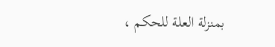بمنزلة العلة للحكم ،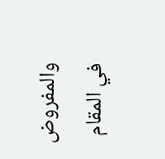والمفروض في المقام